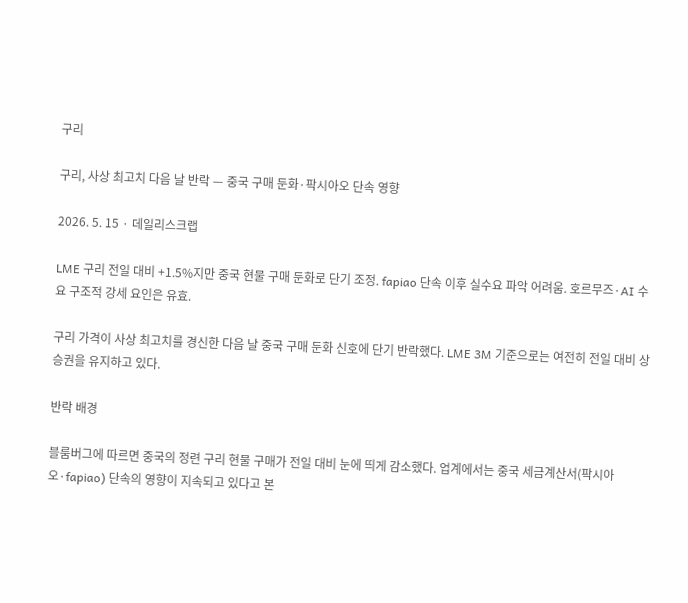구리

구리, 사상 최고치 다음 날 반락 — 중국 구매 둔화·팍시아오 단속 영향

2026. 5. 15 · 데일리스크랩

LME 구리 전일 대비 +1.5%지만 중국 현물 구매 둔화로 단기 조정. fapiao 단속 이후 실수요 파악 어려움. 호르무즈·AI 수요 구조적 강세 요인은 유효.

구리 가격이 사상 최고치를 경신한 다음 날 중국 구매 둔화 신호에 단기 반락했다. LME 3M 기준으로는 여전히 전일 대비 상승권을 유지하고 있다.

반락 배경

블룸버그에 따르면 중국의 정련 구리 현물 구매가 전일 대비 눈에 띄게 감소했다. 업계에서는 중국 세금계산서(팍시아오·fapiao) 단속의 영향이 지속되고 있다고 본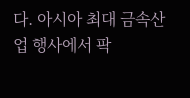다. 아시아 최대 금속산업 행사에서 팍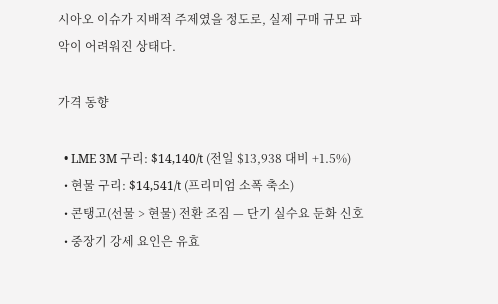시아오 이슈가 지배적 주제였을 정도로, 실제 구매 규모 파악이 어려워진 상태다.

가격 동향

  • LME 3M 구리: $14,140/t (전일 $13,938 대비 +1.5%)
  • 현물 구리: $14,541/t (프리미엄 소폭 축소)
  • 콘탱고(선물 > 현물) 전환 조짐 — 단기 실수요 둔화 신호
  • 중장기 강세 요인은 유효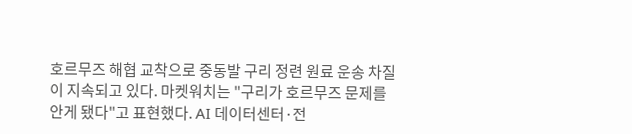호르무즈 해협 교착으로 중동발 구리 정련 원료 운송 차질이 지속되고 있다. 마켓워치는 "구리가 호르무즈 문제를 안게 됐다"고 표현했다. AI 데이터센터·전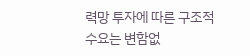력망 투자에 따른 구조적 수요는 변함없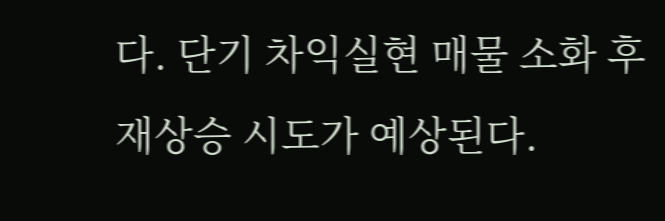다. 단기 차익실현 매물 소화 후 재상승 시도가 예상된다.